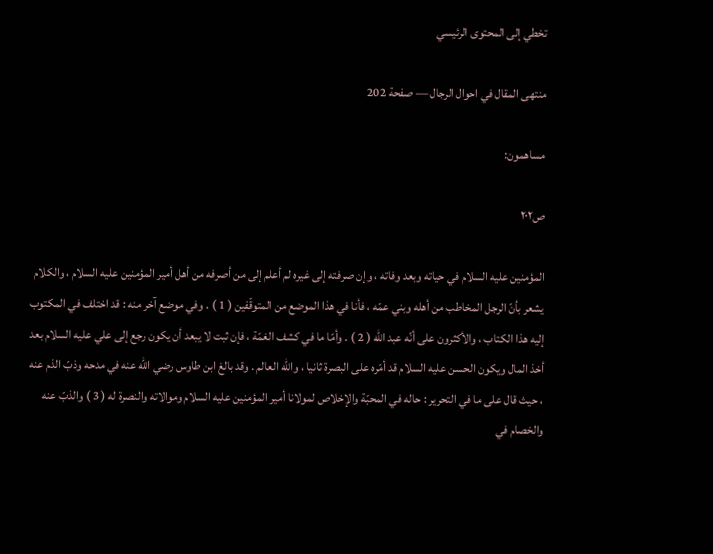تخطي إلى المحتوى الرئيسي

منتهى المقال في احوال الرجال — صفحة 202

مساهمون:

ص٢٠٢

المؤمنين عليه السلام في حياته وبعد وفاته ، وإن صرفته إلى غيره لم أعلم إلى من أصرفه من أهل أمير المؤمنين عليه السلام ، والكلام يشعر بأنّ الرجل المخاطب من أهله وبني عمّه ، فأنا في هذا الموضع من المتوقّفين ( 1 ) . وفي موضع آخر منه : قد اختلف في المكتوب إليه هذا الكتاب ، والأكثرون على أنّه عبد الله ( 2 ) . وأمّا ما في كشف الغمّة ، فإن ثبت لا يبعد أن يكون رجع إلى علي عليه السلام بعد أخذ المال ويكون الحسن عليه السلام قد أمّره على البصرة ثانيا ، والله العالم . وقد بالغ ابن طاوس رضي الله عنه في مدحه وذبّ الذم عنه ، حيث قال على ما في التحرير : حاله في المحبّة والإخلاص لمولانا أمير المؤمنين عليه السلام وموالاته والنصرة له ( 3 ) والذبّ عنه والخصام في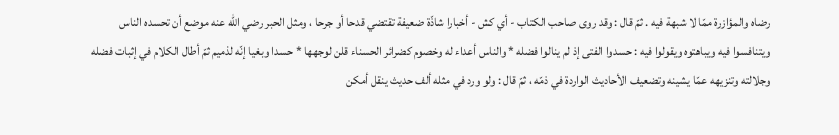رضاه والمؤازرة ممّا لا شبهة فيه . ثمّ قال : وقد روى صاحب الكتاب - أي كش - أخبارا شاذّة ضعيفة تقتضي قدحا أو جرحا ، ومثل الحبر رضي الله عنه موضع أن تحسده الناس ويتنافسوا فيه ويباهتوه ويقولوا فيه : حسدوا الفتى إذ لم ينالوا فضله * والناس أعداء له وخصوم كضرائر الحسناء قلن لوجهها * حسدا وبغيا إنّه لذميم ثمّ أطال الكلام في إثبات فضله وجلالته وتنزيهه عمّا يشينه وتضعيف الأحاديث الواردة في ذمّه ، ثمّ قال : ولو ورد في مثله ألف حديث ينقل أمكن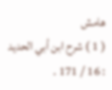هامش
( 1 ) شرح ابن أبي الحديد : 16 / 171 .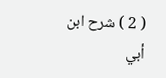( 2 ) شرح ابن أبي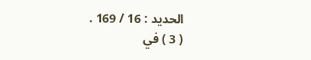الحديد : 16 / 169 .
( 3 ) في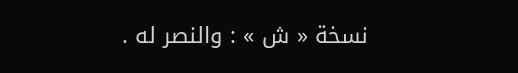نسخة « ش » : والنصر له .